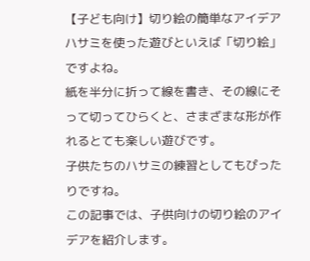【子ども向け】切り絵の簡単なアイデア
ハサミを使った遊びといえば「切り絵」ですよね。
紙を半分に折って線を書き、その線にそって切ってひらくと、さまざまな形が作れるとても楽しい遊びです。
子供たちのハサミの練習としてもぴったりですね。
この記事では、子供向けの切り絵のアイデアを紹介します。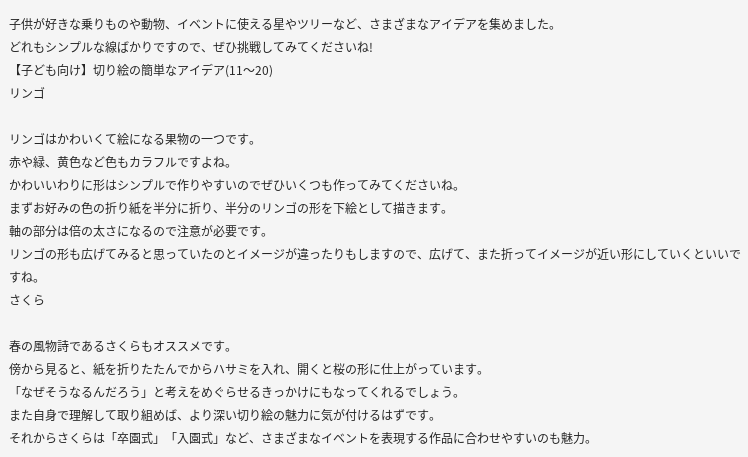子供が好きな乗りものや動物、イベントに使える星やツリーなど、さまざまなアイデアを集めました。
どれもシンプルな線ばかりですので、ぜひ挑戦してみてくださいね!
【子ども向け】切り絵の簡単なアイデア(11〜20)
リンゴ

リンゴはかわいくて絵になる果物の一つです。
赤や緑、黄色など色もカラフルですよね。
かわいいわりに形はシンプルで作りやすいのでぜひいくつも作ってみてくださいね。
まずお好みの色の折り紙を半分に折り、半分のリンゴの形を下絵として描きます。
軸の部分は倍の太さになるので注意が必要です。
リンゴの形も広げてみると思っていたのとイメージが違ったりもしますので、広げて、また折ってイメージが近い形にしていくといいですね。
さくら

春の風物詩であるさくらもオススメです。
傍から見ると、紙を折りたたんでからハサミを入れ、開くと桜の形に仕上がっています。
「なぜそうなるんだろう」と考えをめぐらせるきっかけにもなってくれるでしょう。
また自身で理解して取り組めば、より深い切り絵の魅力に気が付けるはずです。
それからさくらは「卒園式」「入園式」など、さまざまなイベントを表現する作品に合わせやすいのも魅力。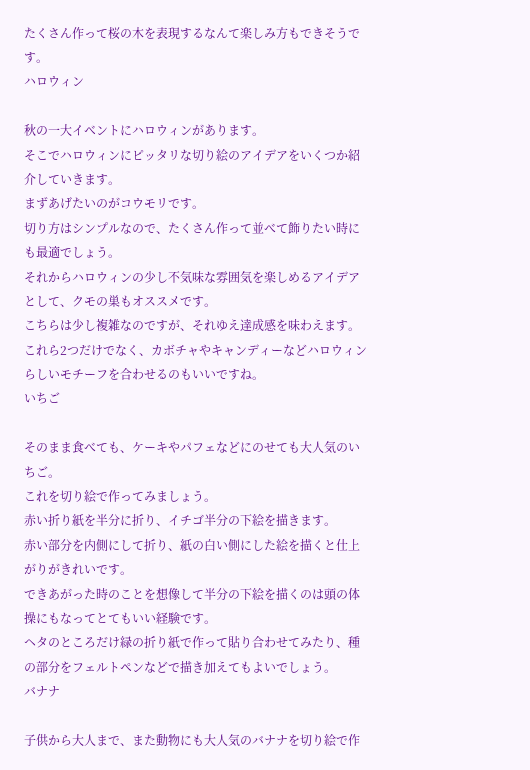たくさん作って桜の木を表現するなんて楽しみ方もできそうです。
ハロウィン

秋の一大イベントにハロウィンがあります。
そこでハロウィンにピッタリな切り絵のアイデアをいくつか紹介していきます。
まずあげたいのがコウモリです。
切り方はシンプルなので、たくさん作って並べて飾りたい時にも最適でしょう。
それからハロウィンの少し不気味な雰囲気を楽しめるアイデアとして、クモの巣もオススメです。
こちらは少し複雑なのですが、それゆえ達成感を味わえます。
これら2つだけでなく、カボチャやキャンディーなどハロウィンらしいモチーフを合わせるのもいいですね。
いちご

そのまま食べても、ケーキやパフェなどにのせても大人気のいちご。
これを切り絵で作ってみましょう。
赤い折り紙を半分に折り、イチゴ半分の下絵を描きます。
赤い部分を内側にして折り、紙の白い側にした絵を描くと仕上がりがきれいです。
できあがった時のことを想像して半分の下絵を描くのは頭の体操にもなってとてもいい経験です。
ヘタのところだけ緑の折り紙で作って貼り合わせてみたり、種の部分をフェルトペンなどで描き加えてもよいでしょう。
バナナ

子供から大人まで、また動物にも大人気のバナナを切り絵で作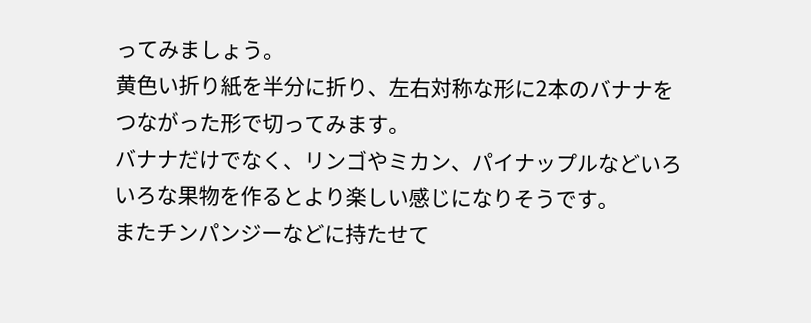ってみましょう。
黄色い折り紙を半分に折り、左右対称な形に2本のバナナをつながった形で切ってみます。
バナナだけでなく、リンゴやミカン、パイナップルなどいろいろな果物を作るとより楽しい感じになりそうです。
またチンパンジーなどに持たせて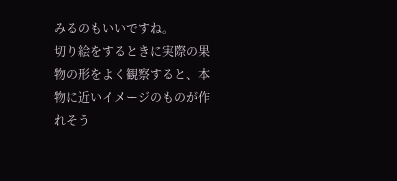みるのもいいですね。
切り絵をするときに実際の果物の形をよく観察すると、本物に近いイメージのものが作れそう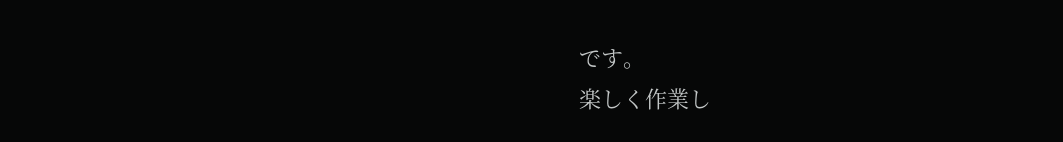です。
楽しく作業し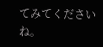てみてくださいね。